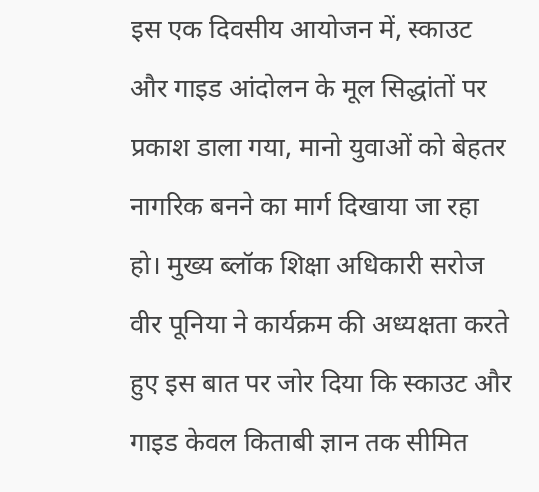इस एक दिवसीय आयोजन में, स्काउट और गाइड आंदोलन के मूल सिद्धांतों पर प्रकाश डाला गया, मानो युवाओं को बेहतर नागरिक बनने का मार्ग दिखाया जा रहा हो। मुख्य ब्लॉक शिक्षा अधिकारी सरोज वीर पूनिया ने कार्यक्रम की अध्यक्षता करते हुए इस बात पर जोर दिया कि स्काउट और गाइड केवल किताबी ज्ञान तक सीमित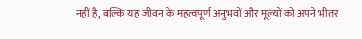नहीं है, बल्कि यह जीवन के महत्वपूर्ण अनुभवों और मूल्यों को अपने भीतर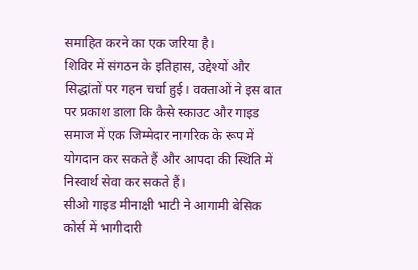समाहित करने का एक जरिया है।
शिविर में संगठन के इतिहास, उद्देश्यों और सिद्धांतों पर गहन चर्चा हुई। वक्ताओं ने इस बात पर प्रकाश डाला कि कैसे स्काउट और गाइड समाज में एक जिम्मेदार नागरिक के रूप में योगदान कर सकते हैं और आपदा की स्थिति में निस्वार्थ सेवा कर सकते हैं।
सीओ गाइड मीनाक्षी भाटी ने आगामी बेसिक कोर्स में भागीदारी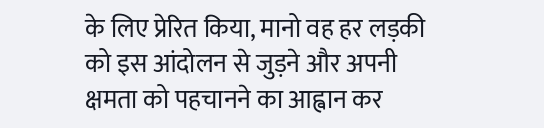के लिए प्रेरित किया, मानो वह हर लड़की को इस आंदोलन से जुड़ने और अपनी क्षमता को पहचानने का आह्वान कर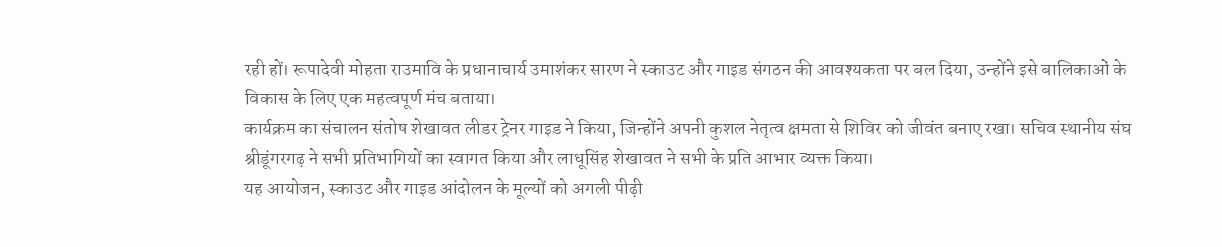रही हों। रूपादेवी मोहता राउमावि के प्रधानाचार्य उमाशंकर सारण ने स्काउट और गाइड संगठन की आवश्यकता पर बल दिया, उन्होंने इसे बालिकाओं के विकास के लिए एक महत्वपूर्ण मंच बताया।
कार्यक्रम का संचालन संतोष शेखावत लीडर ट्रेनर गाइड ने किया, जिन्होंने अपनी कुशल नेतृत्व क्षमता से शिविर को जीवंत बनाए रखा। सचिव स्थानीय संघ श्रीडूंगरगढ़ ने सभी प्रतिभागियों का स्वागत किया और लाधूसिंह शेखावत ने सभी के प्रति आभार व्यक्त किया।
यह आयोजन, स्काउट और गाइड आंदोलन के मूल्यों को अगली पीढ़ी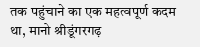तक पहुंचाने का एक महत्वपूर्ण कदम था, मानो श्रीडूंगरगढ़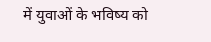में युवाओं के भविष्य को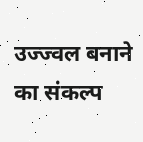उज्ज्वल बनाने का संकल्प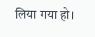लिया गया हो।